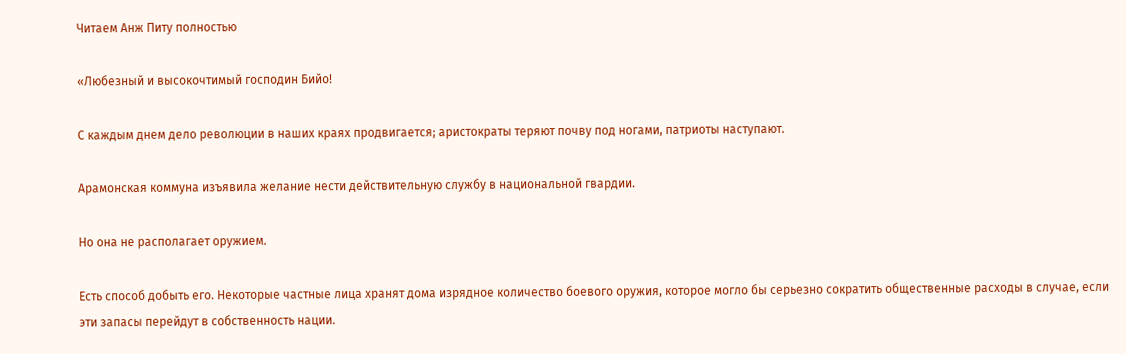Читаем Анж Питу полностью

«Любезный и высокочтимый господин Бийо!

С каждым днем дело революции в наших краях продвигается; аристократы теряют почву под ногами, патриоты наступают.

Арамонская коммуна изъявила желание нести действительную службу в национальной гвардии.

Но она не располагает оружием.

Есть способ добыть его. Некоторые частные лица хранят дома изрядное количество боевого оружия, которое могло бы серьезно сократить общественные расходы в случае, если эти запасы перейдут в собственность нации.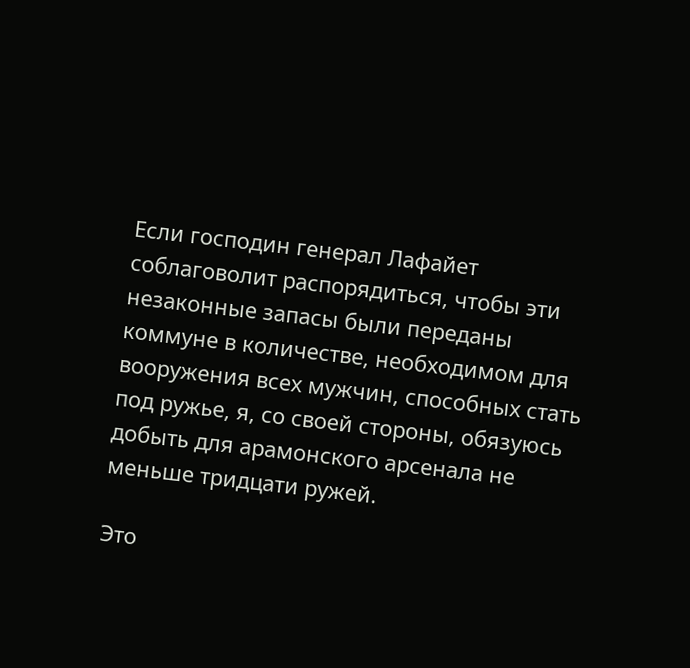Если господин генерал Лафайет соблаговолит распорядиться, чтобы эти незаконные запасы были переданы коммуне в количестве, необходимом для вооружения всех мужчин, способных стать под ружье, я, со своей стороны, обязуюсь добыть для арамонского арсенала не меньше тридцати ружей.

Это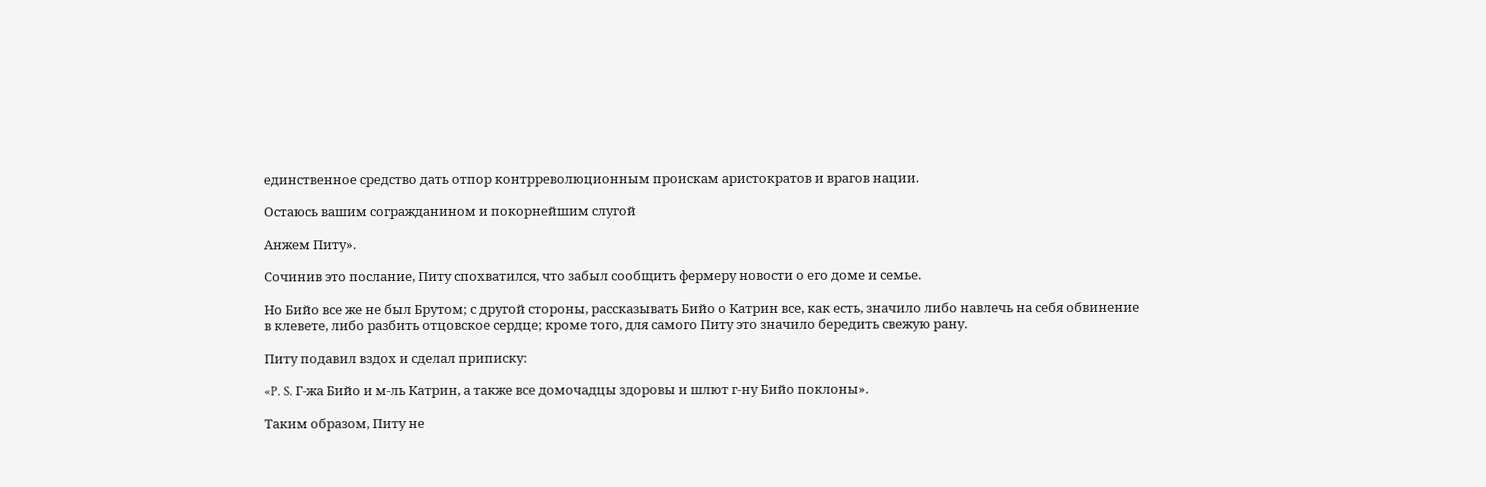единственное средство дать отпор контрреволюционным проискам аристократов и врагов нации.

Остаюсь вашим согражданином и покорнейшим слугой

Анжем Питу».

Сочинив это послание, Питу спохватился, что забыл сообщить фермеру новости о его доме и семье.

Но Бийо все же не был Брутом; с другой стороны, рассказывать Бийо о Катрин все, как есть, значило либо навлечь на себя обвинение в клевете, либо разбить отцовское сердце; кроме того, для самого Питу это значило бередить свежую рану.

Питу подавил вздох и сделал приписку:

«P. S. Г-жа Бийо и м-ль Катрин, а также все домочадцы здоровы и шлют г-ну Бийо поклоны».

Таким образом, Питу не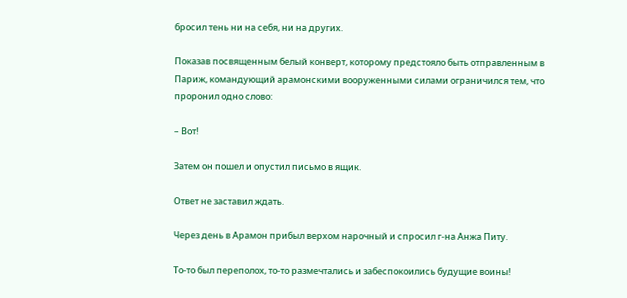бросил тень ни на себя, ни на других.

Показав посвященным белый конверт, которому предстояло быть отправленным в Париж, командующий арамонскими вооруженными силами ограничился тем, что проронил одно слово:

– Вот!

Затем он пошел и опустил письмо в ящик.

Ответ не заставил ждать.

Через день в Арамон прибыл верхом нарочный и спросил г-на Анжа Питу.

То-то был переполох, то-то размечтались и забеспокоились будущие воины!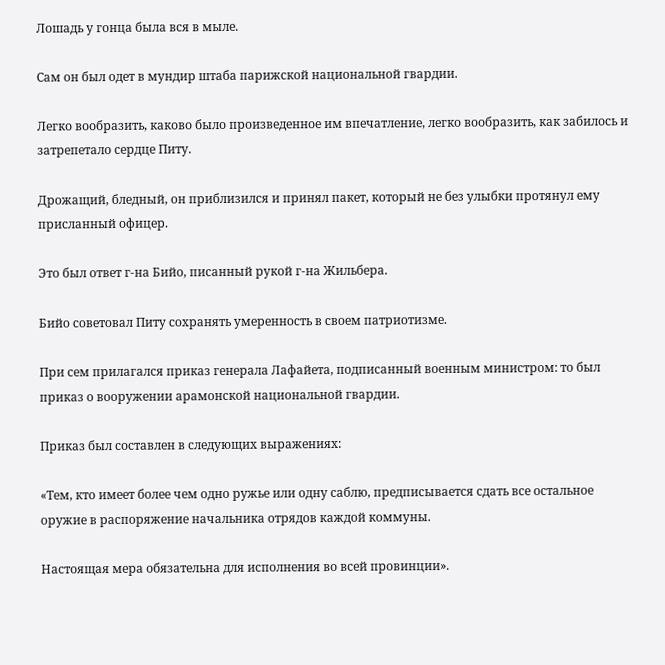Лошадь у гонца была вся в мыле.

Сам он был одет в мундир штаба парижской национальной гвардии.

Легко вообразить, каково было произведенное им впечатление, легко вообразить, как забилось и затрепетало сердце Питу.

Дрожащий, бледный, он приблизился и принял пакет, который не без улыбки протянул ему присланный офицер.

Это был ответ г-на Бийо, писанный рукой г-на Жильбера.

Бийо советовал Питу сохранять умеренность в своем патриотизме.

При сем прилагался приказ генерала Лафайета, подписанный военным министром: то был приказ о вооружении арамонской национальной гвардии.

Приказ был составлен в следующих выражениях:

«Тем, кто имеет более чем одно ружье или одну саблю, предписывается сдать все остальное оружие в распоряжение начальника отрядов каждой коммуны.

Настоящая мера обязательна для исполнения во всей провинции».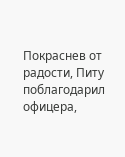Покраснев от радости, Питу поблагодарил офицера,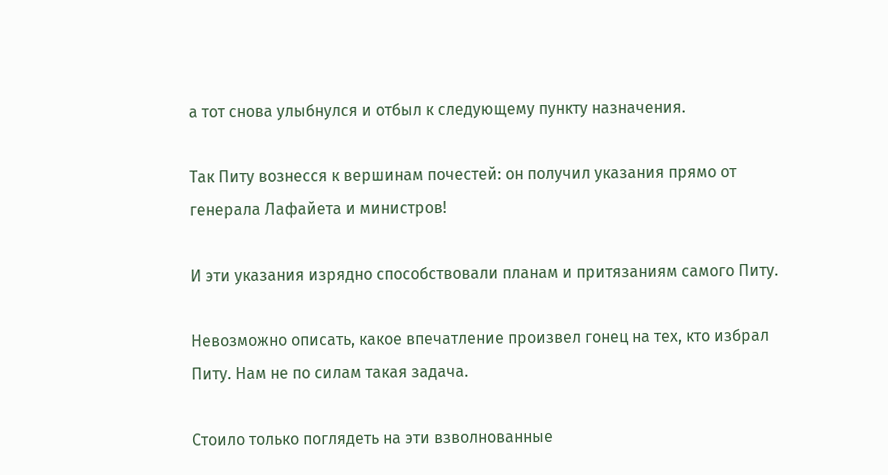а тот снова улыбнулся и отбыл к следующему пункту назначения.

Так Питу вознесся к вершинам почестей: он получил указания прямо от генерала Лафайета и министров!

И эти указания изрядно способствовали планам и притязаниям самого Питу.

Невозможно описать, какое впечатление произвел гонец на тех, кто избрал Питу. Нам не по силам такая задача.

Стоило только поглядеть на эти взволнованные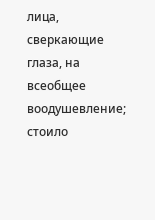лица, сверкающие глаза, на всеобщее воодушевление; стоило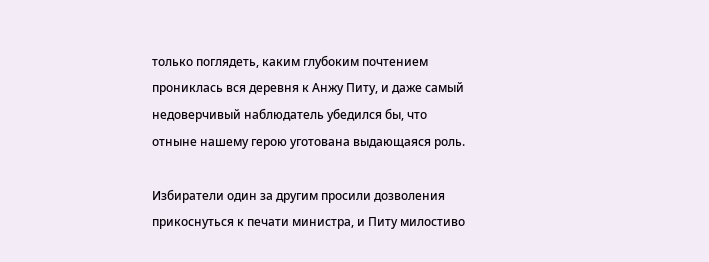только поглядеть, каким глубоким почтением прониклась вся деревня к Анжу Питу, и даже самый недоверчивый наблюдатель убедился бы, что отныне нашему герою уготована выдающаяся роль.

Избиратели один за другим просили дозволения прикоснуться к печати министра, и Питу милостиво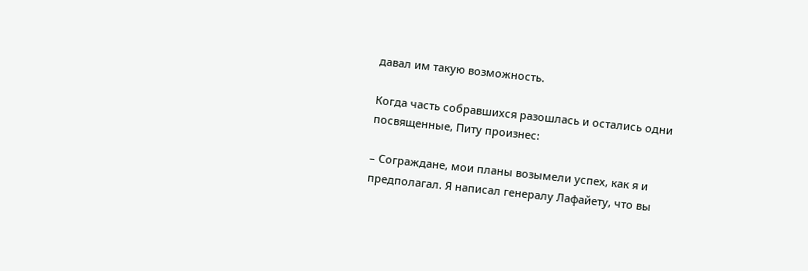давал им такую возможность.

Когда часть собравшихся разошлась и остались одни посвященные, Питу произнес:

– Сограждане, мои планы возымели успех, как я и предполагал. Я написал генералу Лафайету, что вы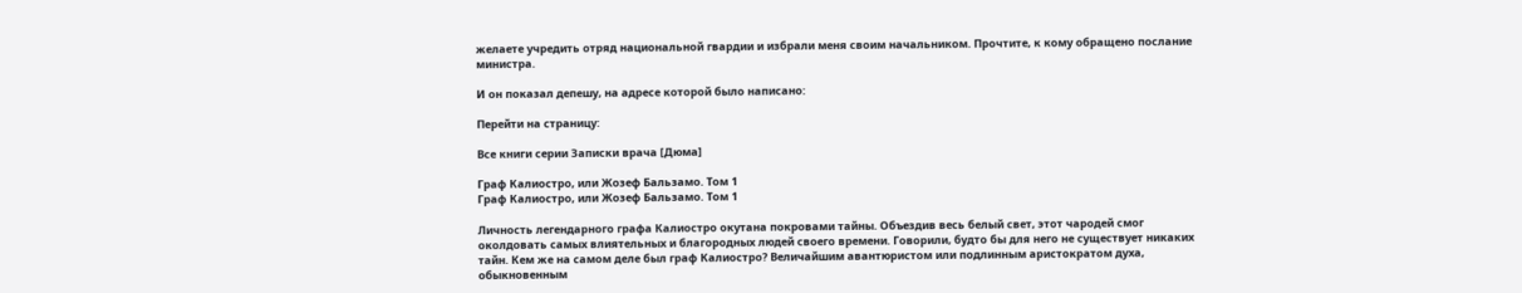желаете учредить отряд национальной гвардии и избрали меня своим начальником. Прочтите, к кому обращено послание министра.

И он показал депешу, на адресе которой было написано:

Перейти на страницу:

Все книги серии Записки врача [Дюма]

Граф Калиостро, или Жозеф Бальзамо. Том 1
Граф Калиостро, или Жозеф Бальзамо. Том 1

Личность легендарного графа Калиостро окутана покровами тайны. Объездив весь белый свет, этот чародей смог околдовать самых влиятельных и благородных людей своего времени. Говорили, будто бы для него не существует никаких тайн. Кем же на самом деле был граф Калиостро? Величайшим авантюристом или подлинным аристократом духа, обыкновенным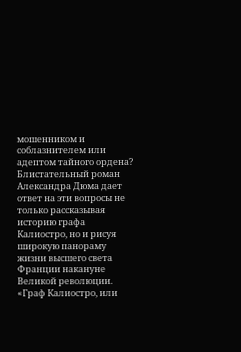мошенником и соблазнителем или адептом тайного ордена? Блистательный роман Александра Дюма дает ответ на эти вопросы не только рассказывая историю графа Калиостро, но и рисуя широкую панораму жизни высшего света Франции накануне Великой революции. «Граф Калиостро, или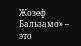Жозеф Бальзамо» – это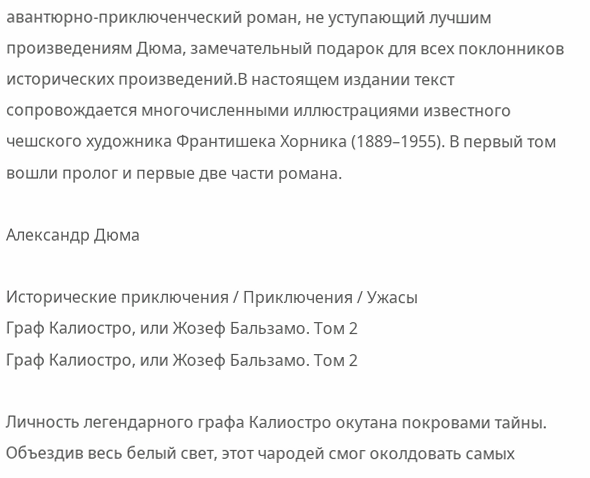авантюрно-приключенческий роман, не уступающий лучшим произведениям Дюма, замечательный подарок для всех поклонников исторических произведений.В настоящем издании текст сопровождается многочисленными иллюстрациями известного чешского художника Франтишека Хорника (1889–1955). В первый том вошли пролог и первые две части романа.

Александр Дюма

Исторические приключения / Приключения / Ужасы
Граф Калиостро, или Жозеф Бальзамо. Том 2
Граф Калиостро, или Жозеф Бальзамо. Том 2

Личность легендарного графа Калиостро окутана покровами тайны. Объездив весь белый свет, этот чародей смог околдовать самых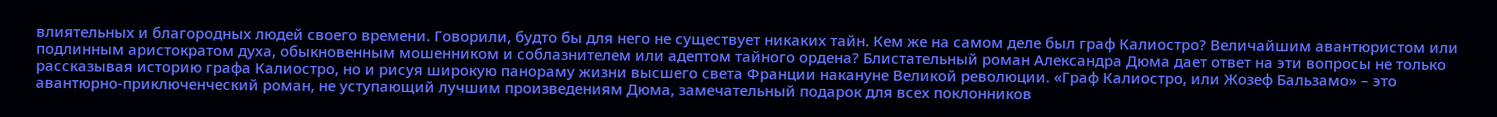влиятельных и благородных людей своего времени. Говорили, будто бы для него не существует никаких тайн. Кем же на самом деле был граф Калиостро? Величайшим авантюристом или подлинным аристократом духа, обыкновенным мошенником и соблазнителем или адептом тайного ордена? Блистательный роман Александра Дюма дает ответ на эти вопросы не только рассказывая историю графа Калиостро, но и рисуя широкую панораму жизни высшего света Франции накануне Великой революции. «Граф Калиостро, или Жозеф Бальзамо» – это авантюрно-приключенческий роман, не уступающий лучшим произведениям Дюма, замечательный подарок для всех поклонников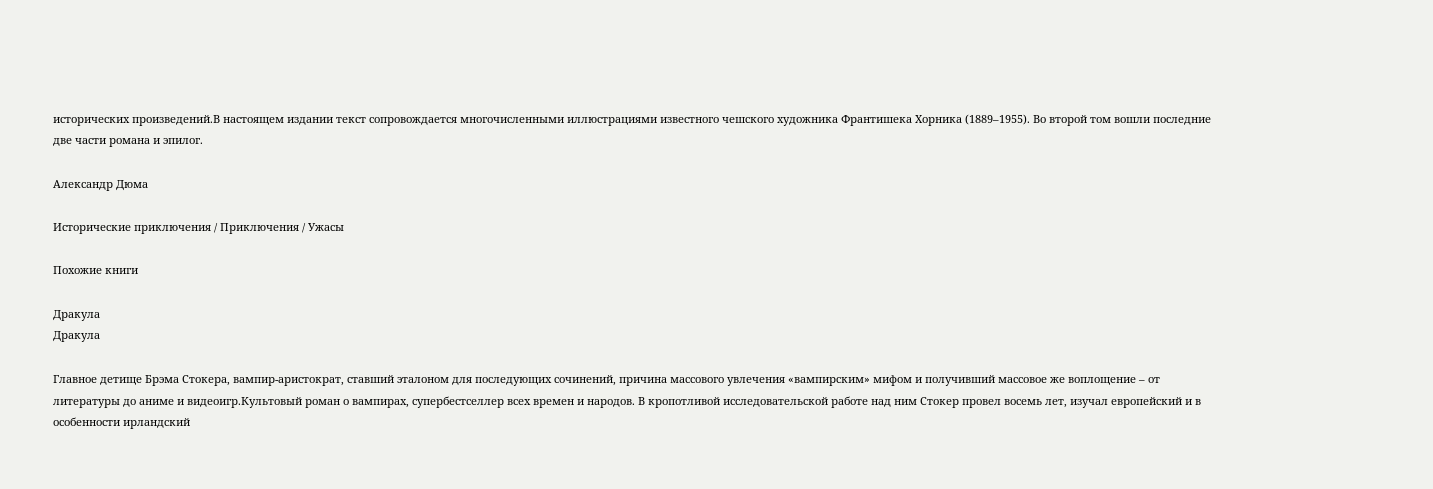исторических произведений.В настоящем издании текст сопровождается многочисленными иллюстрациями известного чешского художника Франтишека Хорника (1889–1955). Во второй том вошли последние две части романа и эпилог.

Александр Дюма

Исторические приключения / Приключения / Ужасы

Похожие книги

Дракула
Дракула

Главное детище Брэма Стокера, вампир-аристократ, ставший эталоном для последующих сочинений, причина массового увлечения «вампирским» мифом и получивший массовое же воплощение – от литературы до аниме и видеоигр.Культовый роман о вампирах, супербестселлер всех времен и народов. В кропотливой исследовательской работе над ним Стокер провел восемь лет, изучал европейский и в особенности ирландский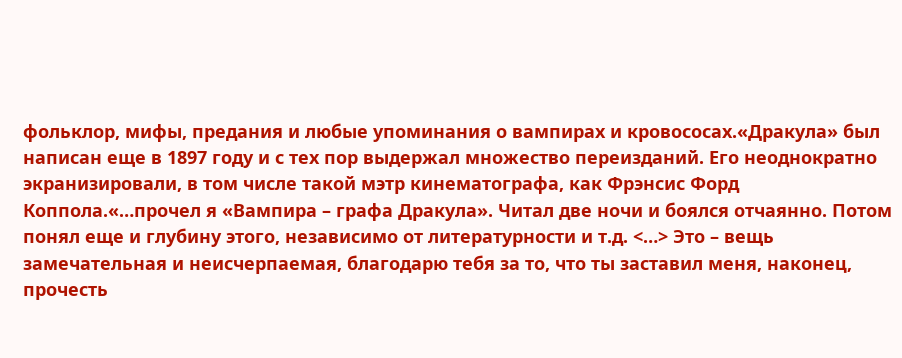фольклор, мифы, предания и любые упоминания о вампирах и кровососах.«Дракула» был написан еще в 1897 году и с тех пор выдержал множество переизданий. Его неоднократно экранизировали, в том числе такой мэтр кинематографа, как Фрэнсис Форд Коппола.«…прочел я «Вампира – графа Дракула». Читал две ночи и боялся отчаянно. Потом понял еще и глубину этого, независимо от литературности и т.д. <…> Это – вещь замечательная и неисчерпаемая, благодарю тебя за то, что ты заставил меня, наконец, прочесть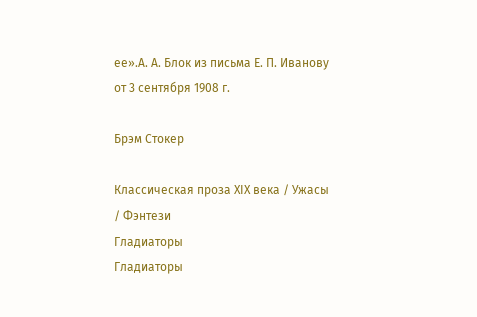ее».А. А. Блок из письма Е. П. Иванову от 3 сентября 1908 г.

Брэм Стокер

Классическая проза ХIX века / Ужасы / Фэнтези
Гладиаторы
Гладиаторы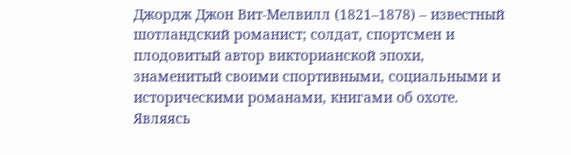Джордж Джон Вит-Мелвилл (1821–1878) – известный шотландский романист; солдат, спортсмен и плодовитый автор викторианской эпохи, знаменитый своими спортивными, социальными и историческими романами, книгами об охоте. Являясь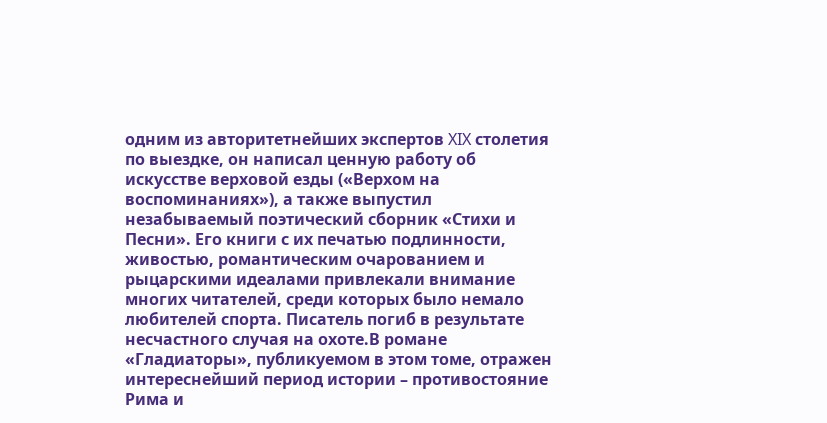одним из авторитетнейших экспертов XIX столетия по выездке, он написал ценную работу об искусстве верховой езды («Верхом на воспоминаниях»), а также выпустил незабываемый поэтический сборник «Стихи и Песни». Его книги с их печатью подлинности, живостью, романтическим очарованием и рыцарскими идеалами привлекали внимание многих читателей, среди которых было немало любителей спорта. Писатель погиб в результате несчастного случая на охоте.В романе «Гладиаторы», публикуемом в этом томе, отражен интереснейший период истории – противостояние Рима и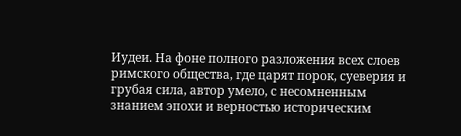Иудеи. На фоне полного разложения всех слоев римского общества, где царят порок, суеверия и грубая сила, автор умело, с несомненным знанием эпохи и верностью историческим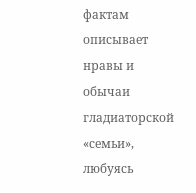фактам описывает нравы и обычаи гладиаторской «семьи», любуясь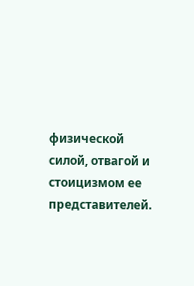физической силой, отвагой и стоицизмом ее представителей.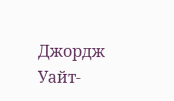Джордж Уайт-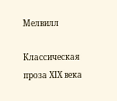Мелвилл

Классическая проза ХIX века